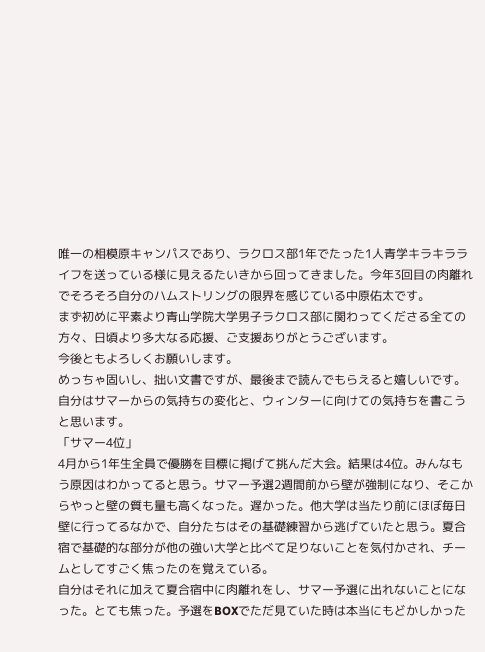唯一の相模原キャンパスであり、ラクロス部1年でたった1人青学キラキラライフを送っている様に見えるたいきから回ってきました。今年3回目の肉離れでそろそろ自分のハムストリングの限界を感じている中原佑太です。
まず初めに平素より青山学院大学男子ラクロス部に関わってくださる全ての方々、日頃より多大なる応援、ご支援ありがとうございます。
今後ともよろしくお願いします。
めっちゃ固いし、拙い文書ですが、最後まで読んでもらえると嬉しいです。
自分はサマーからの気持ちの変化と、ウィンターに向けての気持ちを書こうと思います。
「サマー4位」
4月から1年生全員で優勝を目標に掲げて挑んだ大会。結果は4位。みんなもう原因はわかってると思う。サマー予選2週間前から壁が強制になり、そこからやっと壁の質も量も高くなった。遅かった。他大学は当たり前にほぼ毎日壁に行ってるなかで、自分たちはその基礎練習から逃げていたと思う。夏合宿で基礎的な部分が他の強い大学と比べて足りないことを気付かされ、チームとしてすごく焦ったのを覚えている。
自分はそれに加えて夏合宿中に肉離れをし、サマー予選に出れないことになった。とても焦った。予選をBOXでただ見ていた時は本当にもどかしかった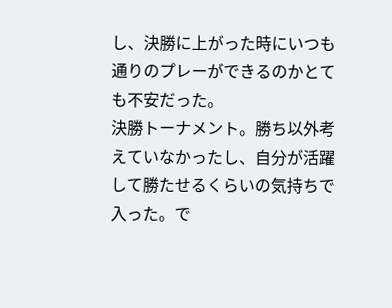し、決勝に上がった時にいつも通りのプレーができるのかとても不安だった。
決勝トーナメント。勝ち以外考えていなかったし、自分が活躍して勝たせるくらいの気持ちで入った。で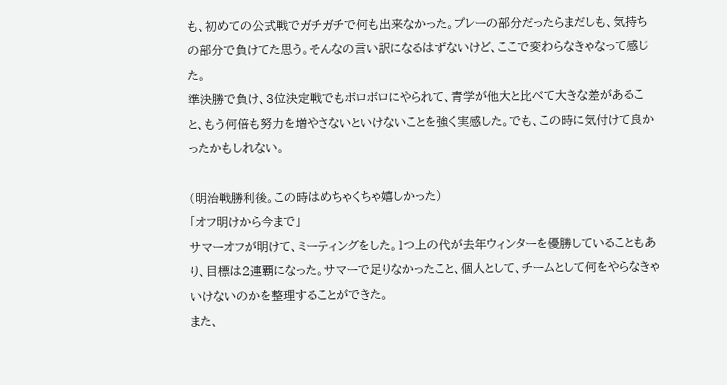も、初めての公式戦でガチガチで何も出来なかった。プレーの部分だったらまだしも、気持ちの部分で負けてた思う。そんなの言い訳になるはずないけど、ここで変わらなきゃなって感じた。
準決勝で負け、3位決定戦でもボロボロにやられて、青学が他大と比べて大きな差があること、もう何倍も努力を増やさないといけないことを強く実感した。でも、この時に気付けて良かったかもしれない。

(明治戦勝利後。この時はめちゃくちゃ嬉しかった)
「オフ明けから今まで」
サマーオフが明けて、ミーティングをした。1つ上の代が去年ウィンターを優勝していることもあり、目標は2連覇になった。サマーで足りなかったこと、個人として、チームとして何をやらなきゃいけないのかを整理することができた。
また、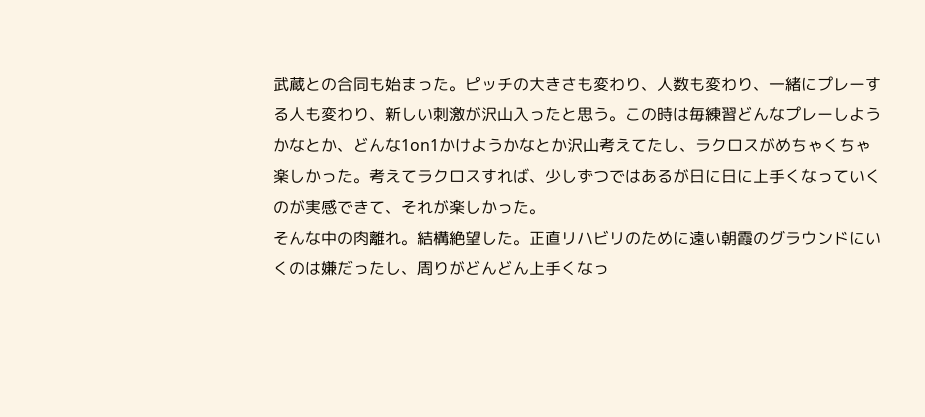武蔵との合同も始まった。ピッチの大きさも変わり、人数も変わり、一緒にプレーする人も変わり、新しい刺激が沢山入ったと思う。この時は毎練習どんなプレーしようかなとか、どんな1on1かけようかなとか沢山考えてたし、ラクロスがめちゃくちゃ楽しかった。考えてラクロスすれば、少しずつではあるが日に日に上手くなっていくのが実感できて、それが楽しかった。
そんな中の肉離れ。結構絶望した。正直リハビリのために遠い朝霞のグラウンドにいくのは嫌だったし、周りがどんどん上手くなっ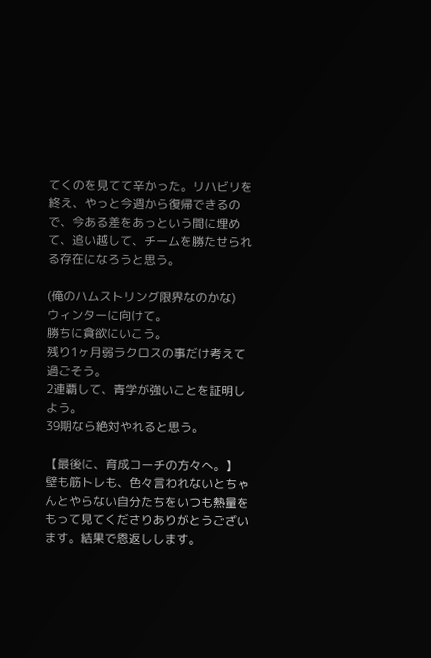てくのを見てて辛かった。リハビリを終え、やっと今週から復帰できるので、今ある差をあっという間に埋めて、追い越して、チームを勝たせられる存在になろうと思う。

(俺のハムストリング限界なのかな)
ウィンターに向けて。
勝ちに貪欲にいこう。
残り1ヶ月弱ラクロスの事だけ考えて過ごそう。
2連覇して、青学が強いことを証明しよう。
39期なら絶対やれると思う。

【最後に、育成コーチの方々へ。】
壁も筋トレも、色々言われないとちゃんとやらない自分たちをいつも熱量をもって見てくださりありがとうございます。結果で恩返しします。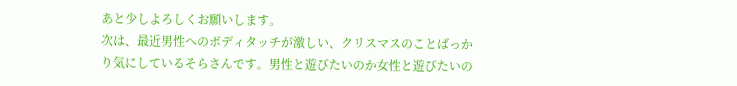あと少しよろしくお願いします。
次は、最近男性へのボディタッチが激しい、クリスマスのことばっかり気にしているそらさんです。男性と遊びたいのか女性と遊びたいの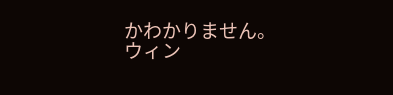かわかりません。
ウィン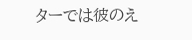ターでは彼のえ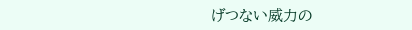げつない威力の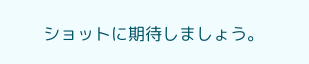ショットに期待しましょう。